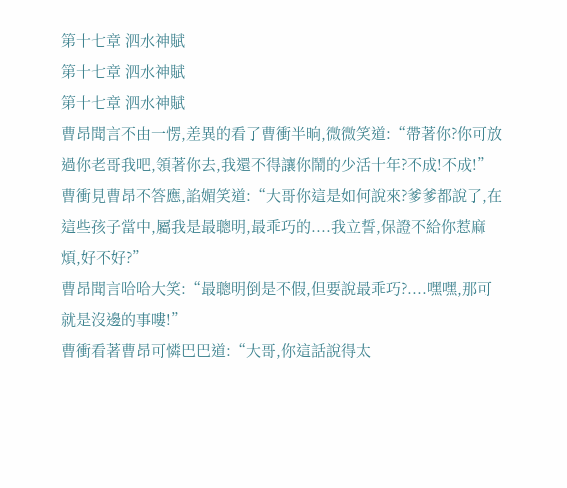第十七章 泗水神賦
第十七章 泗水神賦
第十七章 泗水神賦
曹昂聞言不由一愣,差異的看了曹衝半晌,微微笑道:“帶著你?你可放過你老哥我吧,領著你去,我還不得讓你鬧的少活十年?不成!不成!”
曹衝見曹昂不答應,諂媚笑道:“大哥你這是如何說來?爹爹都說了,在這些孩子當中,屬我是最聰明,最乖巧的....我立誓,保證不給你惹麻煩,好不好?”
曹昂聞言哈哈大笑:“最聰明倒是不假,但要說最乖巧?....嘿嘿,那可就是沒邊的事嘍!”
曹衝看著曹昂可憐巴巴道:“大哥,你這話說得太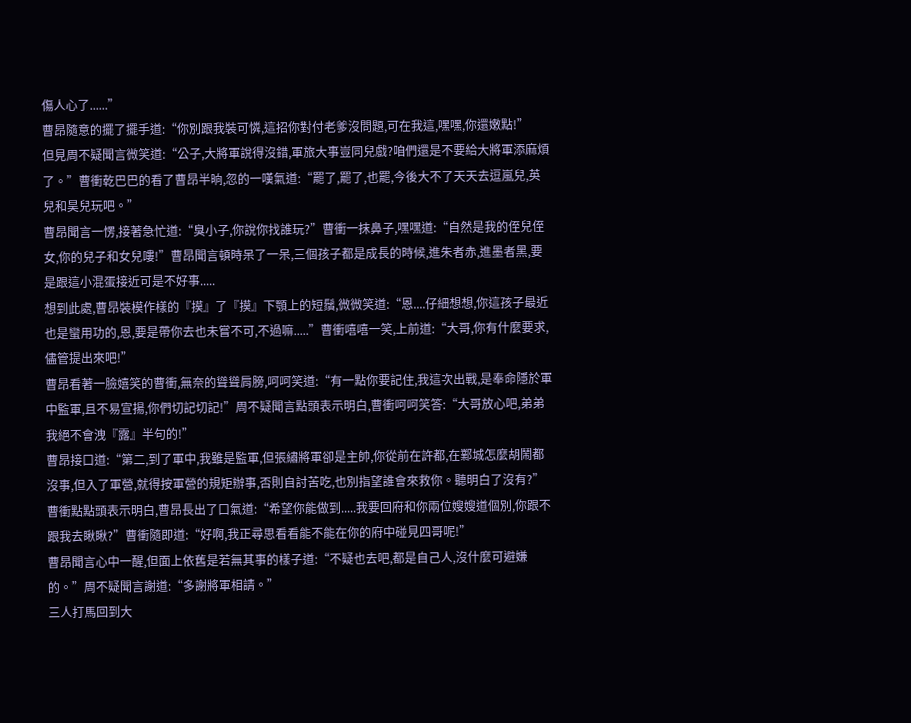傷人心了......”
曹昂隨意的擺了擺手道:“你別跟我裝可憐,這招你對付老爹沒問題,可在我這,嘿嘿,你還嫩點!”
但見周不疑聞言微笑道:“公子,大將軍說得沒錯,軍旅大事豈同兒戲?咱們還是不要給大將軍添麻煩了。”曹衝乾巴巴的看了曹昂半晌,忽的一嘆氣道:“罷了,罷了,也罷,今後大不了天天去逗嵐兒,英兒和昊兒玩吧。”
曹昂聞言一愣,接著急忙道:“臭小子,你說你找誰玩?”曹衝一抹鼻子,嘿嘿道:“自然是我的侄兒侄女,你的兒子和女兒嘍!”曹昂聞言頓時呆了一呆,三個孩子都是成長的時候,進朱者赤,進墨者黑,要是跟這小混蛋接近可是不好事.....
想到此處,曹昂裝模作樣的『摸』了『摸』下顎上的短鬚,微微笑道:“恩....仔細想想,你這孩子最近也是蠻用功的,恩,要是帶你去也未嘗不可,不過嘛.....”曹衝嘻嘻一笑,上前道:“大哥,你有什麼要求,儘管提出來吧!”
曹昂看著一臉嬉笑的曹衝,無奈的聳聳肩膀,呵呵笑道:“有一點你要記住,我這次出戰,是奉命隱於軍中監軍,且不易宣揚,你們切記切記!”周不疑聞言點頭表示明白,曹衝呵呵笑答:“大哥放心吧,弟弟我絕不會洩『露』半句的!”
曹昂接口道:“第二,到了軍中,我雖是監軍,但張繡將軍卻是主帥,你從前在許都,在鄴城怎麼胡鬧都沒事,但入了軍營,就得按軍營的規矩辦事,否則自討苦吃,也別指望誰會來救你。聽明白了沒有?”
曹衝點點頭表示明白,曹昂長出了口氣道:“希望你能做到.....我要回府和你兩位嫂嫂道個別,你跟不跟我去瞅瞅?”曹衝隨即道:“好啊,我正尋思看看能不能在你的府中碰見四哥呢!”
曹昂聞言心中一醒,但面上依舊是若無其事的樣子道:“不疑也去吧,都是自己人,沒什麼可避嫌的。”周不疑聞言謝道:“多謝將軍相請。”
三人打馬回到大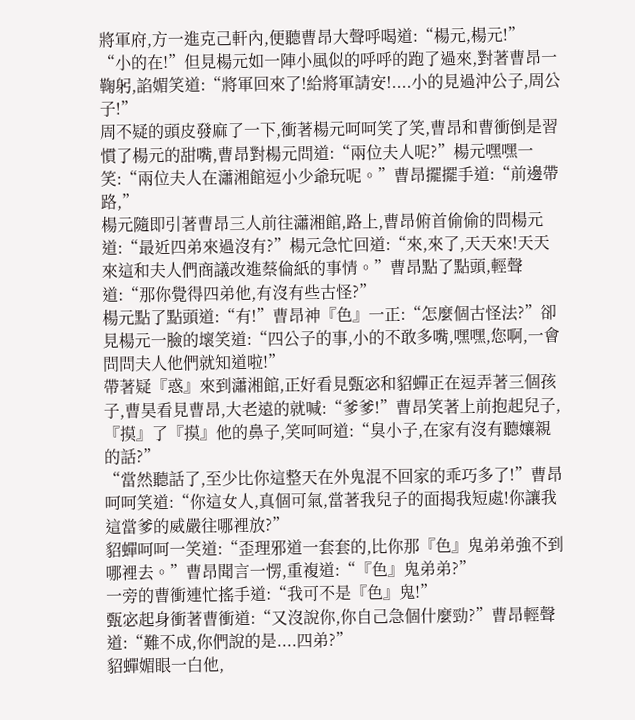將軍府,方一進克己軒內,便聽曹昂大聲呼喝道:“楊元,楊元!”
“小的在!”但見楊元如一陣小風似的呼呼的跑了過來,對著曹昂一鞠躬,諂媚笑道:“將軍回來了!給將軍請安!....小的見過沖公子,周公子!”
周不疑的頭皮發麻了一下,衝著楊元呵呵笑了笑,曹昂和曹衝倒是習慣了楊元的甜嘴,曹昂對楊元問道:“兩位夫人呢?”楊元嘿嘿一笑:“兩位夫人在瀟湘館逗小少爺玩呢。”曹昂擺擺手道:“前邊帶路,”
楊元隨即引著曹昂三人前往瀟湘館,路上,曹昂俯首偷偷的問楊元道:“最近四弟來過沒有?”楊元急忙回道:“來,來了,天天來!天天來這和夫人們商議改進蔡倫紙的事情。”曹昂點了點頭,輕聲道:“那你覺得四弟他,有沒有些古怪?”
楊元點了點頭道:“有!”曹昂神『色』一正:“怎麼個古怪法?”卻見楊元一臉的壞笑道:“四公子的事,小的不敢多嘴,嘿嘿,您啊,一會問問夫人他們就知道啦!”
帶著疑『惑』來到瀟湘館,正好看見甄宓和貂蟬正在逗弄著三個孩子,曹昊看見曹昂,大老遠的就喊:“爹爹!”曹昂笑著上前抱起兒子,『摸』了『摸』他的鼻子,笑呵呵道:“臭小子,在家有沒有聽孃親的話?”
“當然聽話了,至少比你這整天在外鬼混不回家的乖巧多了!”曹昂呵呵笑道:“你這女人,真個可氣,當著我兒子的面揭我短處!你讓我這當爹的威嚴往哪裡放?”
貂蟬呵呵一笑道:“歪理邪道一套套的,比你那『色』鬼弟弟強不到哪裡去。”曹昂聞言一愣,重複道:“『色』鬼弟弟?”
一旁的曹衝連忙搖手道:“我可不是『色』鬼!”
甄宓起身衝著曹衝道:“又沒說你,你自己急個什麼勁?”曹昂輕聲道:“難不成,你們說的是....四弟?”
貂蟬媚眼一白他,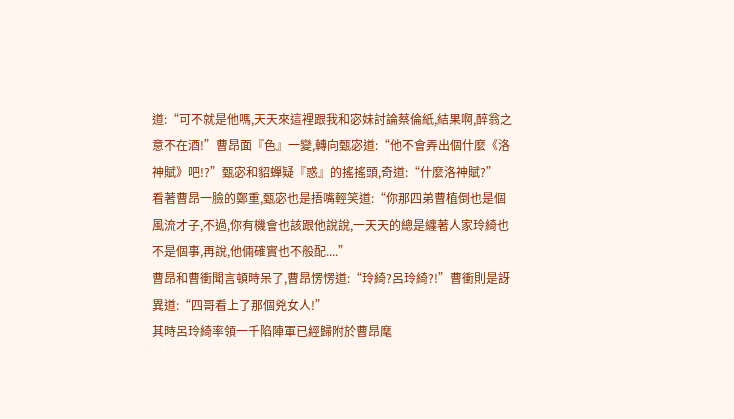道:“可不就是他嗎,天天來這裡跟我和宓妹討論蔡倫紙,結果啊,醉翁之意不在酒!”曹昂面『色』一變,轉向甄宓道:“他不會弄出個什麼《洛神賦》吧!?”甄宓和貂蟬疑『惑』的搖搖頭,奇道:“什麼洛神賦?”
看著曹昂一臉的鄭重,甄宓也是捂嘴輕笑道:“你那四弟曹植倒也是個風流才子,不過,你有機會也該跟他說說,一天天的總是纏著人家玲綺也不是個事,再說,他倆確實也不般配....”
曹昂和曹衝聞言頓時呆了,曹昂愣愣道:“玲綺?呂玲綺?!”曹衝則是訝異道:“四哥看上了那個兇女人!”
其時呂玲綺率領一千陷陣軍已經歸附於曹昂麾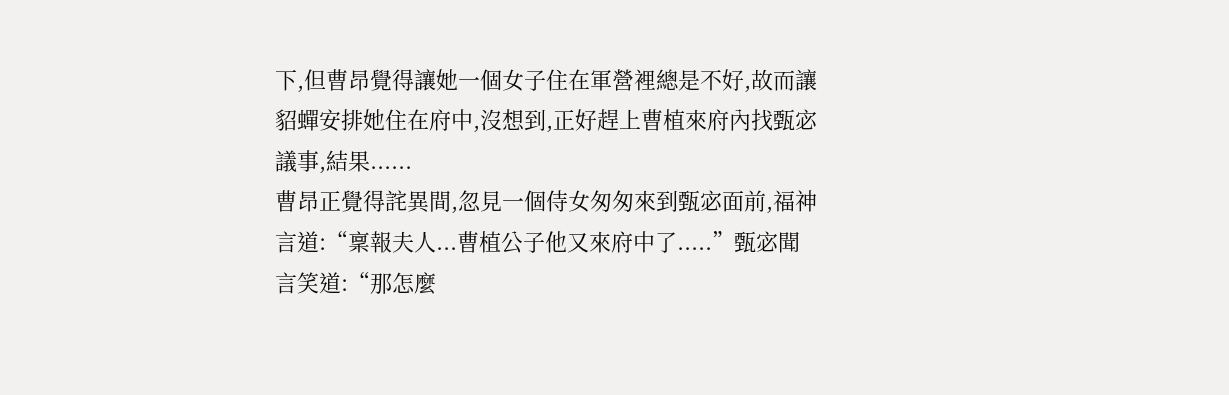下,但曹昂覺得讓她一個女子住在軍營裡總是不好,故而讓貂蟬安排她住在府中,沒想到,正好趕上曹植來府內找甄宓議事,結果......
曹昂正覺得詫異間,忽見一個侍女匆匆來到甄宓面前,福神言道:“稟報夫人...曹植公子他又來府中了.....”甄宓聞言笑道:“那怎麼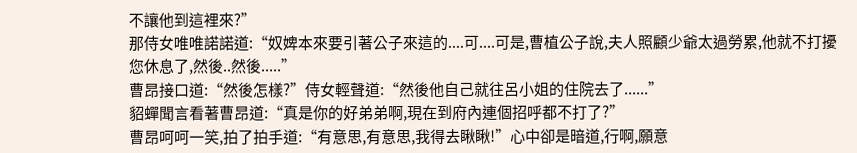不讓他到這裡來?”
那侍女唯唯諾諾道:“奴婢本來要引著公子來這的....可....可是,曹植公子說,夫人照顧少爺太過勞累,他就不打擾您休息了,然後..然後.....”
曹昂接口道:“然後怎樣?”侍女輕聲道:“然後他自己就往呂小姐的住院去了......”
貂蟬聞言看著曹昂道:“真是你的好弟弟啊,現在到府內連個招呼都不打了?”
曹昂呵呵一笑,拍了拍手道:“有意思,有意思,我得去瞅瞅!”心中卻是暗道,行啊,願意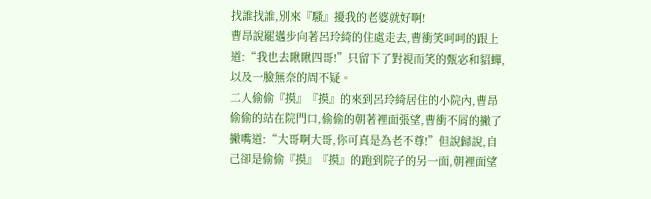找誰找誰,別來『騷』擾我的老婆就好啊!
曹昂說罷邁步向著呂玲綺的住處走去,曹衝笑呵呵的跟上道:“我也去瞅瞅四哥!”只留下了對視而笑的甄宓和貂蟬,以及一臉無奈的周不疑。
二人偷偷『摸』『摸』的來到呂玲綺居住的小院內,曹昂偷偷的站在院門口,偷偷的朝著裡面張望,曹衝不屑的撇了撇嘴道:“大哥啊大哥,你可真是為老不尊!”但說歸說,自己卻是偷偷『摸』『摸』的跑到院子的另一面,朝裡面望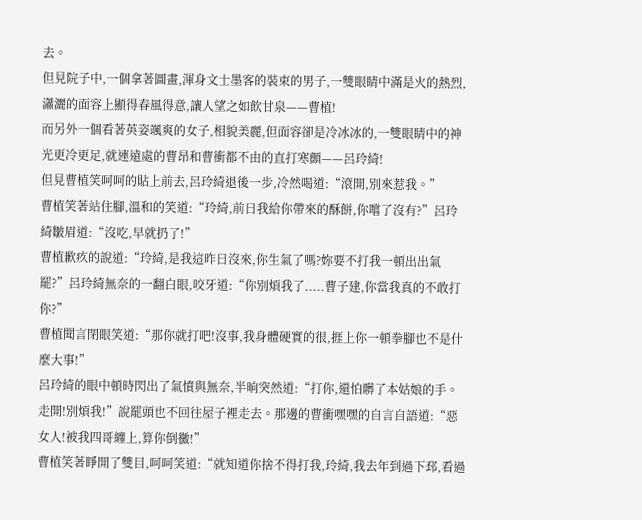去。
但見院子中,一個拿著圖畫,渾身文士墨客的裝束的男子,一雙眼睛中滿是火的熱烈,瀟灑的面容上顯得春風得意,讓人望之如飲甘泉——曹植!
而另外一個看著英姿颯爽的女子,相貌美麗,但面容卻是冷冰冰的,一雙眼睛中的神光更冷更足,就連遠處的曹昂和曹衝都不由的直打寒顫——呂玲綺!
但見曹植笑呵呵的貼上前去,呂玲綺退後一步,冷然喝道:“滾開,別來惹我。”
曹植笑著站住腳,溫和的笑道:“玲綺,前日我給你帶來的酥餅,你嚐了沒有?”呂玲綺皺眉道:“沒吃,早就扔了!”
曹植歉疚的說道:“玲綺,是我這昨日沒來,你生氣了嗎?妳要不打我一頓出出氣罷?”呂玲綺無奈的一翻白眼,咬牙道:“你別煩我了.....曹子建,你當我真的不敢打你?”
曹植聞言閉眼笑道:“那你就打吧!沒事,我身體硬實的很,捱上你一頓拳腳也不是什麼大事!”
呂玲綺的眼中頓時閃出了氣憤與無奈,半晌突然道:“打你,還怕髒了本姑娘的手。走開!別煩我!”說罷頭也不回往屋子裡走去。那邊的曹衝嘿嘿的自言自語道:“惡女人!被我四哥纏上,算你倒黴!”
曹植笑著睜開了雙目,呵呵笑道:“就知道你捨不得打我,玲綺,我去年到過下邳,看過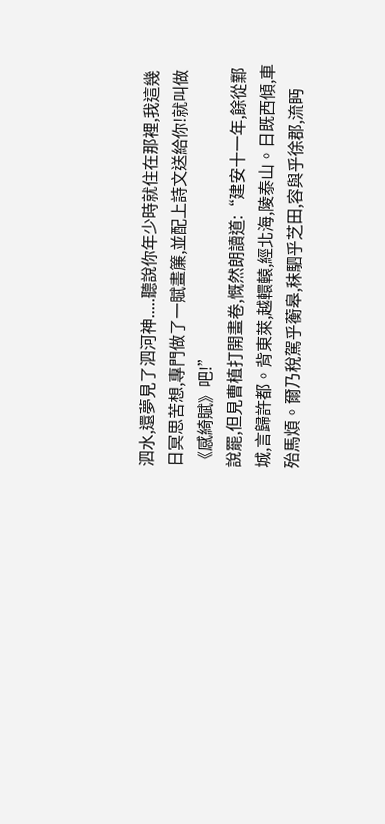泗水,還夢見了泗河神.....聽說你年少時就住在那裡,我這幾日冥思苦想,專門做了一賦畫簾,並配上詩文送給你!就叫做《感綺賦》吧!”
說罷,但見曹植打開畫卷,慨然朗讀道:“建安十一年,餘從鄴城,言歸許都。背東萊,越轘轅,經北海,陵泰山。日既西傾,車殆馬煩。爾乃稅駕乎蘅皋,秣駟乎芝田,容與乎徐郡,流眄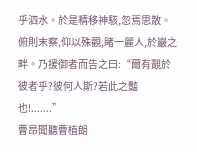乎泗水。於是精移神駭,忽焉思散。俯則末察,仰以殊觀,睹一麗人,於巖之畔。乃援御者而告之曰:“爾有覿於彼者乎?彼何人斯?若此之豔也!.......”
曹昂聞聽曹植朗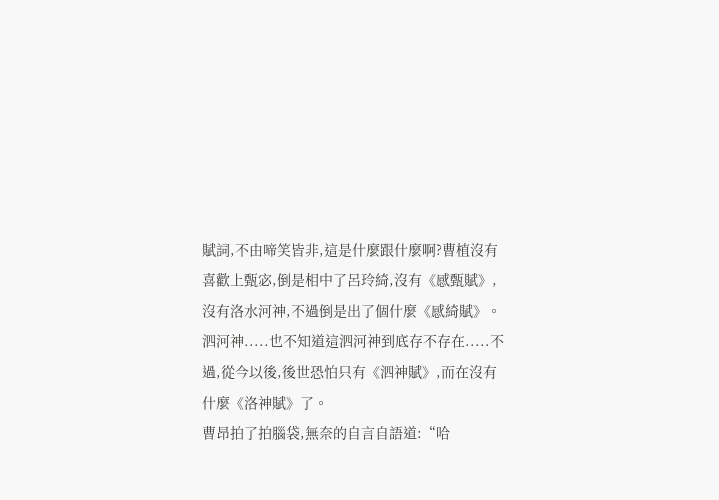賦詞,不由啼笑皆非,這是什麼跟什麼啊?曹植沒有喜歡上甄宓,倒是相中了呂玲綺,沒有《感甄賦》,沒有洛水河神,不過倒是出了個什麼《感綺賦》。
泗河神.....也不知道這泗河神到底存不存在.....不過,從今以後,後世恐怕只有《泗神賦》,而在沒有什麼《洛神賦》了。
曹昂拍了拍腦袋,無奈的自言自語道:“哈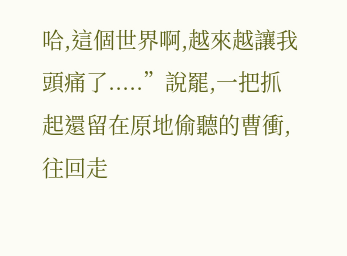哈,這個世界啊,越來越讓我頭痛了.....”說罷,一把抓起還留在原地偷聽的曹衝,往回走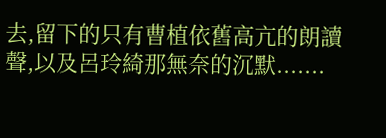去,留下的只有曹植依舊高亢的朗讀聲,以及呂玲綺那無奈的沉默.......